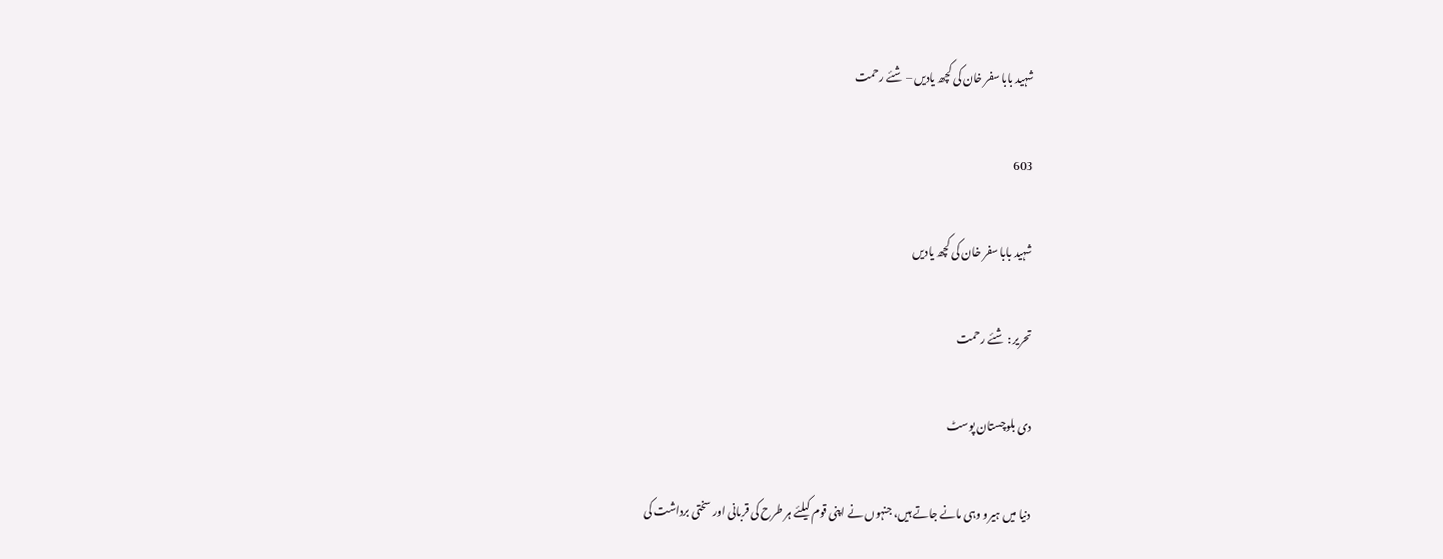شہید بابا سفر خان کی کچھ یادیں – شئے رحمت

603

شہید بابا سفر خان کی کچھ یادیں

تحریر : شئے رحمت

دی بلوچستان پوسٹ

دنیا میں ہیرو وہی مانے جاتے ہیں، جنہوں نے اپنی قوم کیلئے ہر طرح کی قربانی اور سختی برداشت کی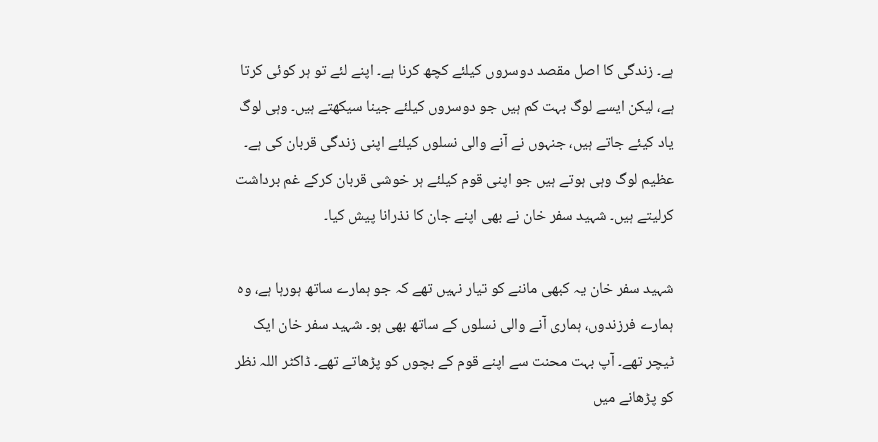ہے۔ زندگی کا اصل مقصد دوسروں کیلئے کچھ کرنا ہے۔ اپنے لئے تو ہر کوئی کرتا ہے، لیکن ایسے لوگ بہت کم ہیں جو دوسروں کیلئے جینا سیکھتے ہیں۔ وہی لوگ یاد کیئے جاتے ہیں، جنہوں نے آنے والی نسلوں کیلئے اپنی زندگی قربان کی ہے۔ عظیم لوگ وہی ہوتے ہیں جو اپنی قوم کیلئے ہر خوشی قربان کرکے غم برداشت کرلیتے ہیں۔ شہید سفر خان نے بھی اپنے جان کا نذرانا پیش کیا۔

شہید سفر خان یہ کبھی ماننے کو تیار نہیں تھے کہ جو ہمارے ساتھ ہورہا ہے، وہ ہمارے فرزندوں، ہماری آنے والی نسلوں کے ساتھ بھی ہو۔ شہید سفر خان ایک ٹیچر تھے۔ آپ بہت محنت سے اپنے قوم کے بچوں کو پڑھاتے تھے۔ ڈاکٹر اللہ نظر کو پڑھانے میں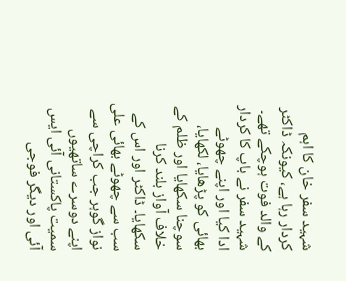شہید سفر خان کا اہم کردار رہا ہے، کیونکہ ڈاکٹر کے والد فوت ہوچکے تھے۔ شہید سفر نے باپ کا کردار ادا کیا اور اپنے چھوٹے بھائی کو پڑھایا، لکھایا، سوچنا سکھایا اور ظلم کے خلاف آواز بلند کرنا سکھایا۔ ڈاکٹر اور اس کے سب سے چھوٹے بھائی علی نواز گوہر جب کراچی سے اپنے دوسرے ساتھیوں سمیت پاکستانی آئی ایس آئی اور دیگر فوجی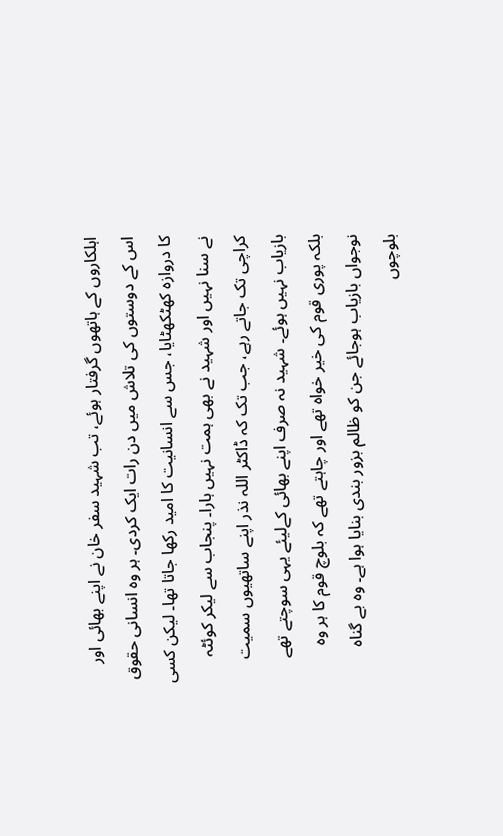اہلکاروں کے ہاتھوں گرفتار ہوئے، تب شہید سفر خان نے اپنے بھائی اور اس کے دوستوں کی تلاش میں دن رات ایک کردی۔ ہر وہ انسانی حقوق کا دروازہ کھٹکھٹایا، جس سے انسانیت کا امید رکھا جاتا تھا۔ لیکن کسی نے سنا نہیں اور شہید نے بھی ہمت نہیں ہارا۔ پنجاب سے لیکر کوئٹہ کراچی تک جاتے رہے، جب تک کہ ڈاکٹر اللہ نذر اپنے ساتھیوں سمیت بازیاب نہیں ہوئے۔ شہید نہ صرف اپنے بھائی کےلیئے یہی سوچتے تھے بلکہ پوری قوم کی خیر خواہ تھے اور چاہتے تھے کہ بلوچ قوم کا ہر وہ نوجواں بازیاب ہوجائے جن کو ظالم بزور بندی بنایا ہوا ہے۔ وہ بے گناہ بلوچوں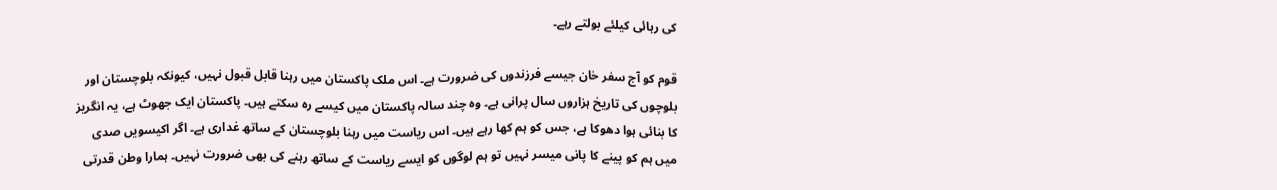کی رہائی کیلئے بولتے رہے۔

قوم کو آج سفر خان جیسے فرزندوں کی ضرورت ہے۔ اس ملک پاکستان میں رہنا قابل قبول نہیں، کیونکہ بلوچستان اور بلوچوں کی تاریخ ہزاروں سال پرانی ہے۔ وہ چند سالہ پاکستان میں کیسے رہ سکتے ہیں۔ پاکستان ایک جھوٹ ہے، یہ انگریز کا بنائی ہوا دھوکا ہے، جس کو ہم کھا رہے ہیں۔ اس ریاست میں رہنا بلوچستان کے ساتھ غداری ہے۔ اگر اکیسویں صدی میں ہم کو پینے کا پانی میسر نہیں تو ہم لوگوں کو ایسے ریاست کے ساتھ رہنے کی بھی ضرورت نہیں۔ ہمارا وطن قدرتی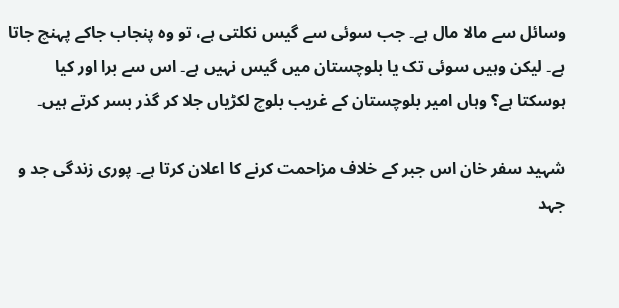وسائل سے مالا مال ہے۔ جب سوئی سے گیس نکلتی ہے، تو وہ پنجاب جاکے پہنچ جاتا ہے۔ لیکن وہیں سوئی تک یا بلوچستان میں گیس نہیں ہے۔ اس سے برا اور کیا ہوسکتا ہے؟ وہاں امیر بلوچستان کے غریب بلوچ لکڑیاں جلا کر گذر بسر کرتے ہیں۔

شہید سفر خان اس جبر کے خلاف مزاحمت کرنے کا اعلان کرتا ہے۔ پوری زندگی جد و جہد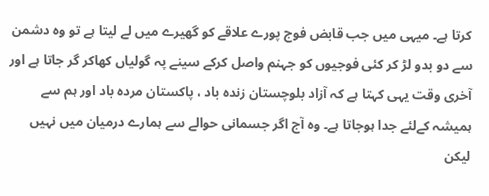کرتا ہے۔ میہی میں جب قابض فوج پورے علاقے کو گھیرے میں لے لیتا ہے تو وہ دشمن سے دو بدو لڑ کر کئی فوجیوں کو جہنم واصل کرکے سینے پہ گولیاں کھاکر گر جاتا ہے اور آخری وقت یہی کہتا ہے کہ آزاد بلوچستان زندہ باد ، پاکستان مردہ باد اور ہم سے ہمیشہ کےلئے جدا ہوجاتا ہے۔ وہ آج اگر جسمانی حوالے سے ہمارے درمیان میں نہیں لیکن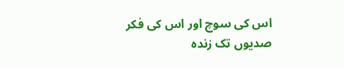اس کی سوچ اور اس کی فکر صدیوں تک زندہ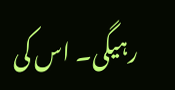رہیگی۔ اس کی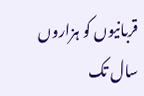قربانیوں کو ہزاروں سال تک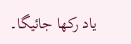یاد رکھا جائیگا۔